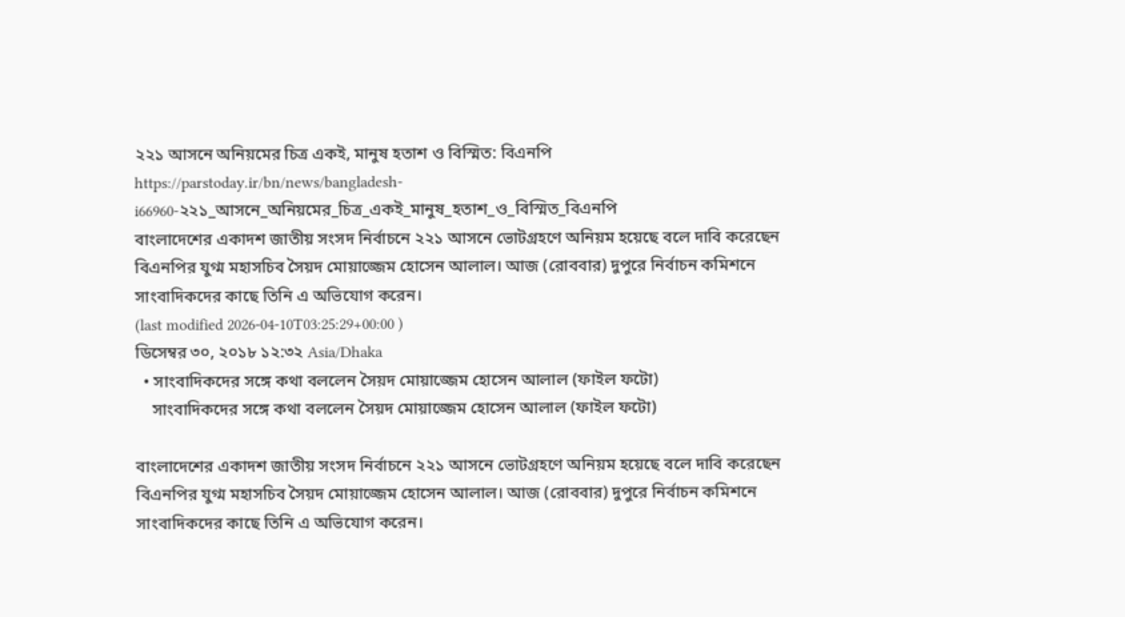২২১ আসনে অনিয়মের চিত্র একই, মানুষ হতাশ ও বিস্মিত: বিএনপি
https://parstoday.ir/bn/news/bangladesh-i66960-২২১_আসনে_অনিয়মের_চিত্র_একই_মানুষ_হতাশ_ও_বিস্মিত_বিএনপি
বাংলাদেশের একাদশ জাতীয় সংসদ নির্বাচনে ২২১ আসনে ভোটগ্রহণে অনিয়ম হয়েছে বলে দাবি করেছেন বিএনপির যুগ্ম মহাসচিব সৈয়দ মোয়াজ্জেম হোসেন আলাল। আজ (রোববার) দুপুরে নির্বাচন কমিশনে সাংবাদিকদের কাছে তিনি এ অভিযোগ করেন।
(last modified 2026-04-10T03:25:29+00:00 )
ডিসেম্বর ৩০, ২০১৮ ১২:৩২ Asia/Dhaka
  • সাংবাদিকদের সঙ্গে কথা বললেন সৈয়দ মোয়াজ্জেম হোসেন আলাল (ফাইল ফটো)
    সাংবাদিকদের সঙ্গে কথা বললেন সৈয়দ মোয়াজ্জেম হোসেন আলাল (ফাইল ফটো)

বাংলাদেশের একাদশ জাতীয় সংসদ নির্বাচনে ২২১ আসনে ভোটগ্রহণে অনিয়ম হয়েছে বলে দাবি করেছেন বিএনপির যুগ্ম মহাসচিব সৈয়দ মোয়াজ্জেম হোসেন আলাল। আজ (রোববার) দুপুরে নির্বাচন কমিশনে সাংবাদিকদের কাছে তিনি এ অভিযোগ করেন।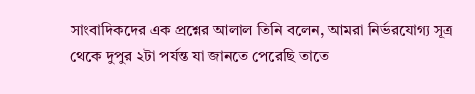সাংবাদিকদের এক প্রশ্নের আলাল তিনি বলেন, আমরা নির্ভরযোগ্য সূত্র থেকে দুপুর ২টা পর্যন্ত যা জানতে পেরেছি তাতে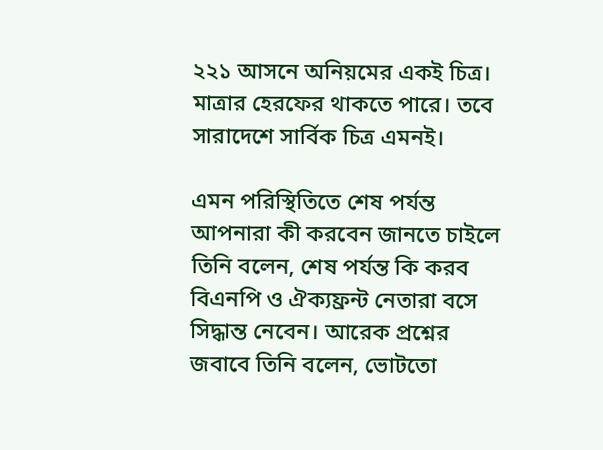২২১ আসনে অনিয়মের একই চিত্র। মাত্রার হেরফের থাকতে পারে। তবে সারাদেশে সার্বিক চিত্র এমনই।

এমন পরিস্থিতিতে শেষ পর্যন্ত আপনারা কী করবেন জানতে চাইলে তিনি বলেন, শেষ পর্যন্ত কি করব বিএনপি ও ঐক্যফ্রন্ট নেতারা বসে সিদ্ধান্ত নেবেন। আরেক প্রশ্নের জবাবে তিনি বলেন, ভোটতো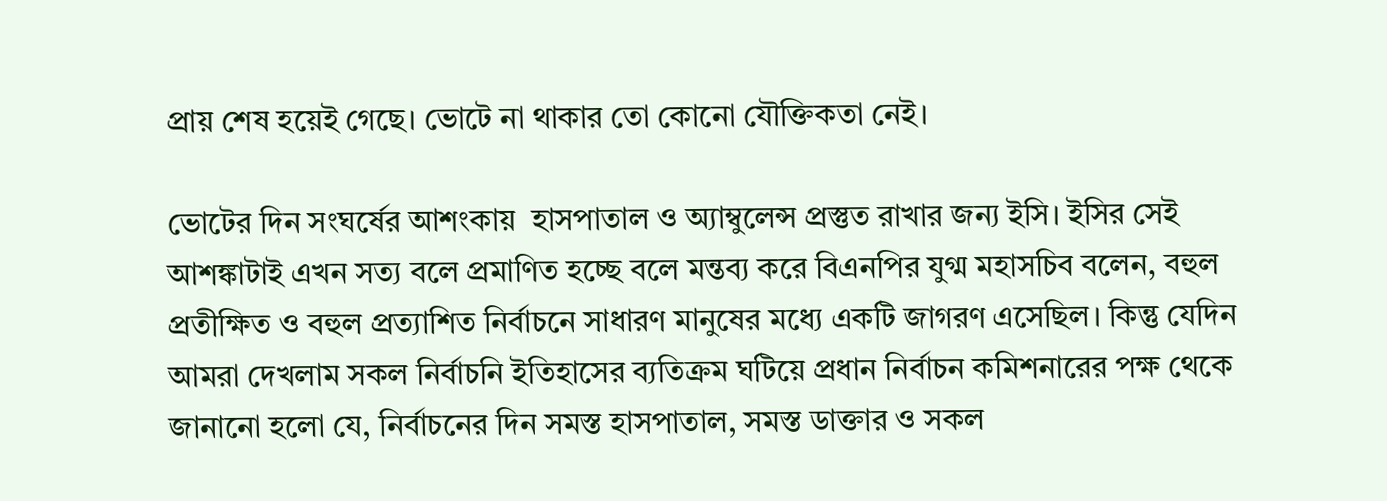প্রায় শেষ হয়েই গেছে। ভোটে না থাকার তো কোনো যৌক্তিকতা নেই।

ভোটের দিন সংঘর্ষের আশংকায়  হাসপাতাল ও অ্যাম্বুলেন্স প্রস্তুত রাখার জন্য ইসি। ইসির সেই আশঙ্কাটাই এখন সত্য বলে প্রমাণিত হচ্ছে বলে মন্তব্য করে বিএনপির যুগ্ম মহাসচিব বলেন, বহুল প্রতীক্ষিত ও বহুল প্রত্যাশিত নির্বাচনে সাধারণ মানুষের মধ্যে একটি জাগরণ এসেছিল। কিন্তু যেদিন আমরা দেখলাম সকল নির্বাচনি ইতিহাসের ব্যতিক্রম ঘটিয়ে প্রধান নির্বাচন কমিশনারের পক্ষ থেকে জানানো হলো যে, নির্বাচনের দিন সমস্ত হাসপাতাল, সমস্ত ডাক্তার ও সকল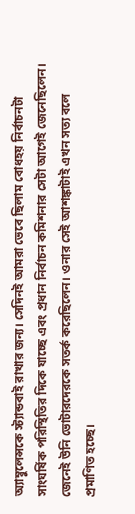অ্যাম্বুলেন্সকে স্ট্যান্ডবাই রাখার জন্য। সেদিনই আমরা ভেবে ছিলাম বোধহয় নির্বাচনটা সাংঘর্ষিক পরিস্থিতির দিকে যাচ্ছে এবং প্রধান নির্বাচন কমিশনার সেটা আগেই জেনেছিলেন। জেনেই উনি ভোটারদেরকে সতর্ক করেছিলেন। ওনার সেই আশঙ্কাটাই এখন সত্য বলে প্রমাণিত হচ্ছে।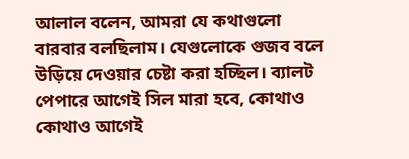আলাল বলেন, আমরা যে কথাগুলো বারবার বলছিলাম। যেগুলোকে গুজব বলে উড়িয়ে দেওয়ার চেষ্টা করা হচ্ছিল। ব্যালট পেপারে আগেই সিল মারা হবে, কোথাও কোথাও আগেই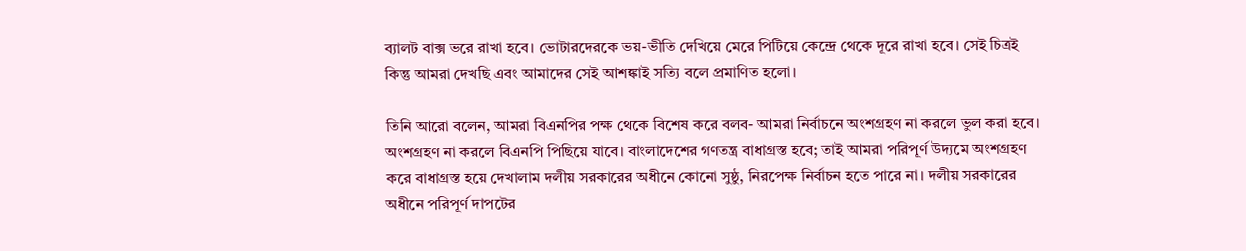ব্যালট বাক্স ভরে রাখা হবে। ভোটারদেরকে ভয়-ভীতি দেখিয়ে মেরে পিটিয়ে কেন্দ্রে থেকে দূরে রাখা হবে। সেই চিত্রই কিন্তু আমরা দেখছি এবং আমাদের সেই আশঙ্কাই সত্যি বলে প্রমাণিত হলো।

তিনি আরো বলেন, আমরা বিএনপির পক্ষ থেকে বিশেষ করে বলব- আমরা নির্বাচনে অংশগ্রহণ না করলে ভুল করা হবে। অংশগ্রহণ না করলে বিএনপি পিছিয়ে যাবে। বাংলাদেশের গণতন্ত্র বাধাগ্রস্ত হবে; তাই আমরা পরিপূর্ণ উদ্যমে অংশগ্রহণ করে বাধাগ্রস্ত হয়ে দেখালাম দলীয় সরকারের অধীনে কোনো সুষ্ঠু, নিরপেক্ষ নির্বাচন হতে পারে না। দলীয় সরকারের অধীনে পরিপূর্ণ দাপটের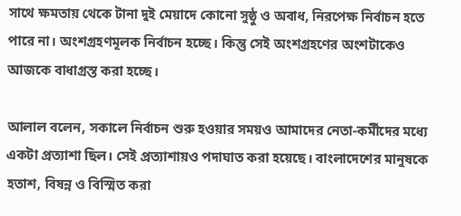সাথে ক্ষমতায় থেকে টানা দুই মেয়াদে কোনো সুষ্ঠু ও অবাধ, নিরপেক্ষ নির্বাচন হতে পারে না। অংশগ্রহণমূলক নির্বাচন হচ্ছে। কিন্তু সেই অংশগ্রহণের অংশটাকেও আজকে বাধাগ্রস্ত করা হচ্ছে।

আলাল বলেন, সকালে নির্বাচন শুরু হওয়ার সময়ও আমাদের নেতা-কর্মীদের মধ্যে একটা প্রত্যাশা ছিল। সেই প্রত্যাশায়ও পদাঘাত করা হয়েছে। বাংলাদেশের মানুষকে হতাশ, বিষন্ন ও বিস্মিত করা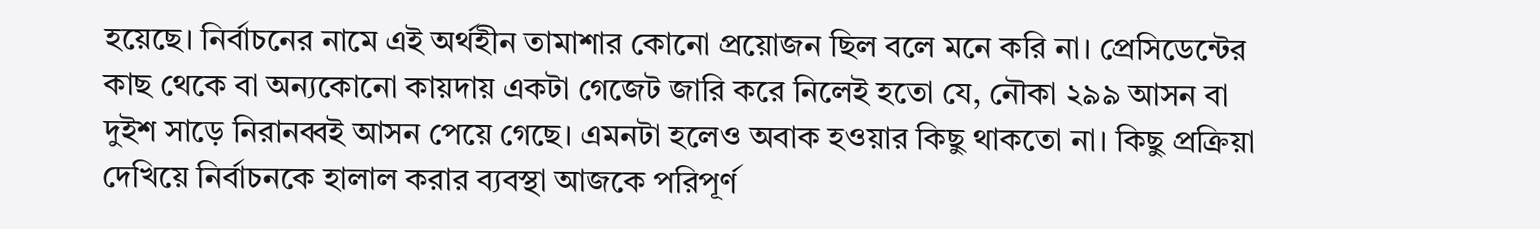হয়েছে। নির্বাচনের নামে এই অর্থহীন তামাশার কোনো প্রয়োজন ছিল বলে মনে করি না। প্রেসিডেন্টের কাছ থেকে বা অন্যকোনো কায়দায় একটা গেজেট জারি করে নিলেই হতো যে, নৌকা ২৯৯ আসন বা দুইশ সাড়ে নিরানব্বই আসন পেয়ে গেছে। এমনটা হলেও অবাক হওয়ার কিছু থাকতো না। কিছু প্রক্রিয়া দেখিয়ে নির্বাচনকে হালাল করার ব্যবস্থা আজকে পরিপূর্ণ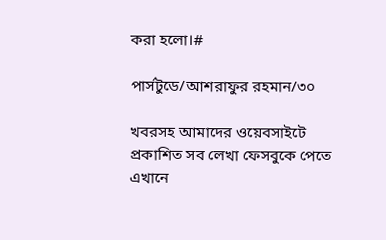করা হলো।#

পার্সটুডে/আশরাফুর রহমান/৩০

খবরসহ আমাদের ওয়েবসাইটে প্রকাশিত সব লেখা ফেসবুকে পেতে এখানে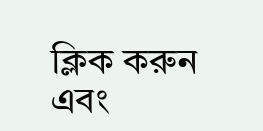ক্লিক করুন এবং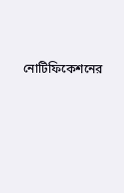নোটিফিকেশনের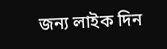জন্য লাইক দিন